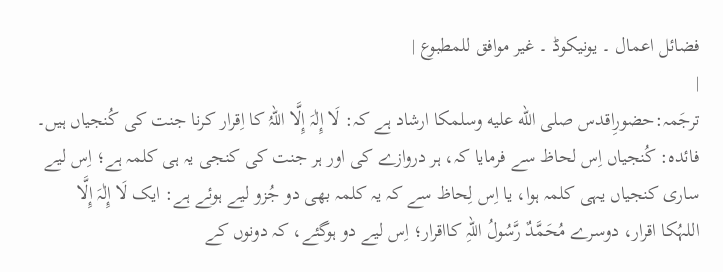فضائل اعمال ۔ یونیکوڈ ۔ غیر موافق للمطبوع |
|
ترجَمہ:حضورِاقدس صلى الله عليه وسلمکا ارشاد ہے کہ: لَا إِلٰہَ إِلَّا اللہُ کا اِقرار کرنا جنت کی کُنجیاں ہیں۔ فائدہ: کُنجیاں اِس لحاظ سے فرمایا کہ، ہر دروازے کی اور ہر جنت کی کنجی یہ ہی کلمہ ہے؛ اِس لیے ساری کنجیاں یہی کلمہ ہوا، یا اِس لِحاظ سے کہ یہ کلمہ بھی دو جُزو لیے ہوئے ہے: ایک لَا إِلٰہَ إِلَّا اللہُکا اقرار، دوسرے مُحَمَّدٌ رَّسُولُ اللہِ کااقرار؛ اِس لیے دو ہوگئے، کہ دونوں کے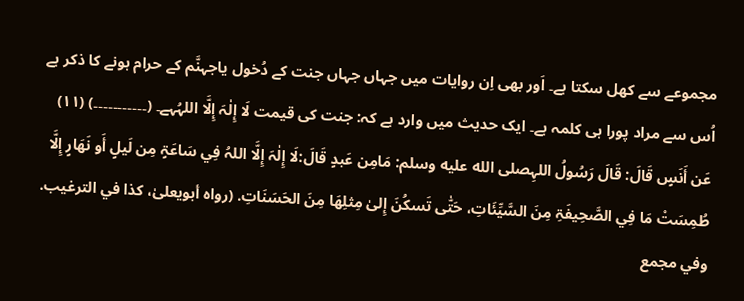مجموعے سے کھل سکتا ہے۔ اَور بھی اِن روایات میں جہاں جہاں جنت کے دُخول یاجہنَّم کے حرام ہونے کا ذکر ہے اُس سے مراد پورا ہی کلمہ ہے۔ ایک حدیث میں وارد ہے کہ: جنت کی قیمت لَا إِلٰہَ إِلَّا اللہُہے۔ (۔۔۔۔۔۔۔۔۔۔۔) (۱۱) عَن أَنَسٍ قَالَ: قَالَ رَسُولُ اللہِصلى الله عليه وسلم: مَامِن عَبدٍ قَالَ:لَا إِلٰہَ إِلَّا اللہُ فِي سَاعَۃٍ مِن لَیلٍ أَو نَهَارٍ إِلَّا طُمِسَتْ مَا فِي الصَّحِیفَۃِ مِنَ السَّیِّئَاتِ، حَتّٰی تَسکُنَ إِلیٰ مِثلِهَا مِنَ الحَسَنَاتِ. (رواہ أبویعلیٰ، کذا في الترغیب. وفي مجمع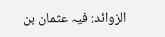الزوائد: فیہ عثمان بن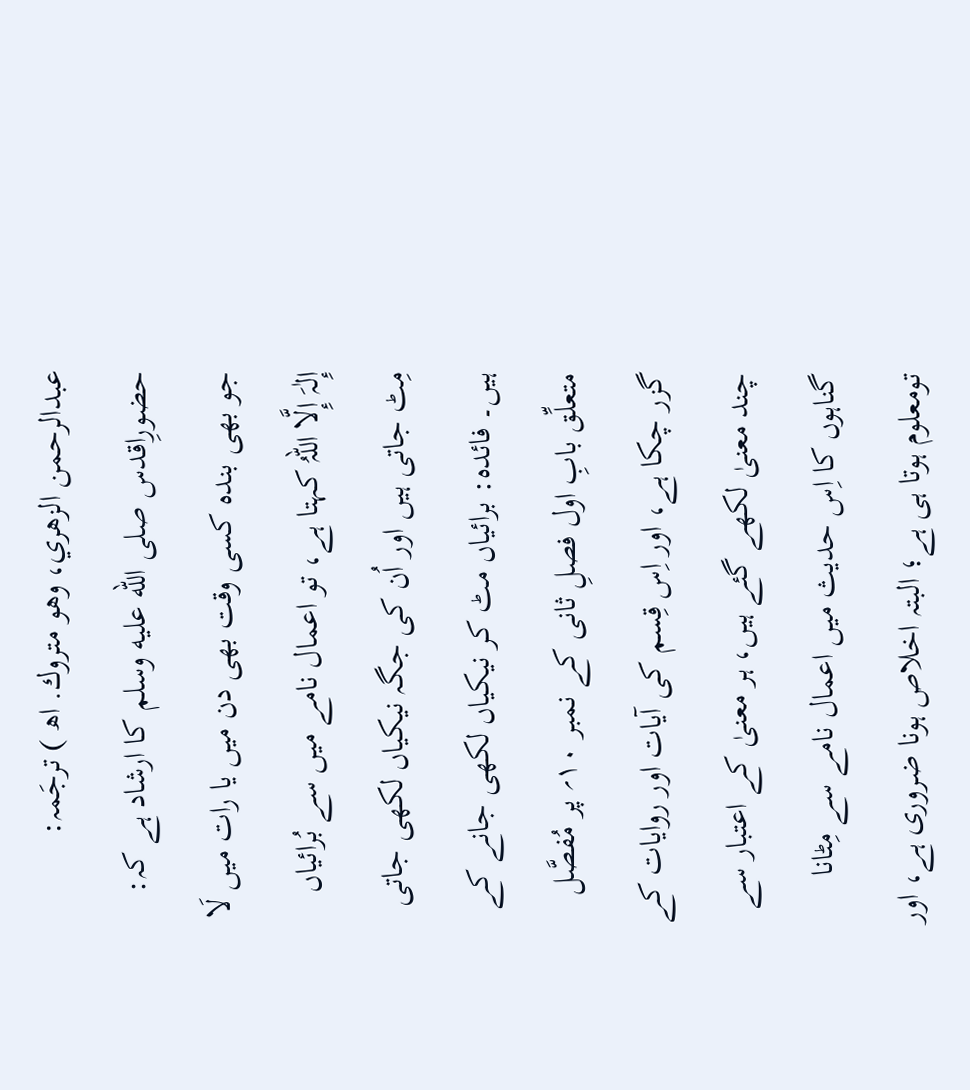عبدالرحمن الزهري، وهو متروك. اھ ) ترجَمہ: حضورِاقدس صلى الله عليه وسلم کا ارشاد ہے کہ: جو بھی بندہ کسی وقت بھی دن میں یا رات میں لَا إِلٰہَ إِلَّا اللہُ کہتا ہے، تو اعمال نامے میں سے بُرائیاں مِٹ جاتی ہیں اور اُن کی جگہ نیکیاں لکھی جاتی ہیں۔ فائدہ: برائیاں مٹ کر نیکیاں لکھی جانے کے متعلِّق بابِ اول فصلِ ثانی کے نمبر ۱۰؍ پر مُفصَّل گزر چکا ہے، اور اِس قِسم کی آیات اور روایات کے چند معنیٰ لکھے گئے ہیں، ہر معنیٰ کے اعتبار سے گناہوں کا اِس حدیث میں اعمال نامے سے مِٹانا تومعلوم ہوتا ہی ہے؛ البتہ اخلاص ہونا ضروری ہے، اور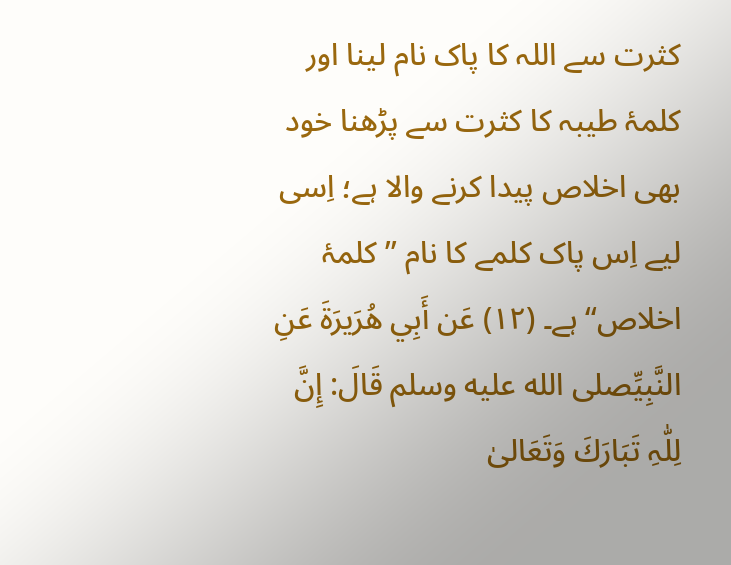کثرت سے اللہ کا پاک نام لینا اور کلمۂ طیبہ کا کثرت سے پڑھنا خود بھی اخلاص پیدا کرنے والا ہے؛ اِسی لیے اِس پاک کلمے کا نام ’’کلمۂ اخلاص‘‘ ہے۔ (۱۲) عَن أَبِي هُرَیرَۃَ عَنِ النَّبِيِّصلى الله عليه وسلم قَالَ: إِنَّ لِلّٰہِ تَبَارَكَ وَتَعَالیٰ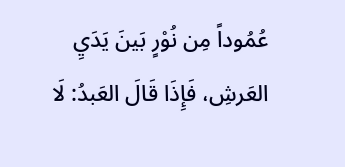عُمُوداً مِن نُوْرٍ بَینَ یَدَيِ العَرشِ، فَإِذَا قَالَ العَبدُ: لَا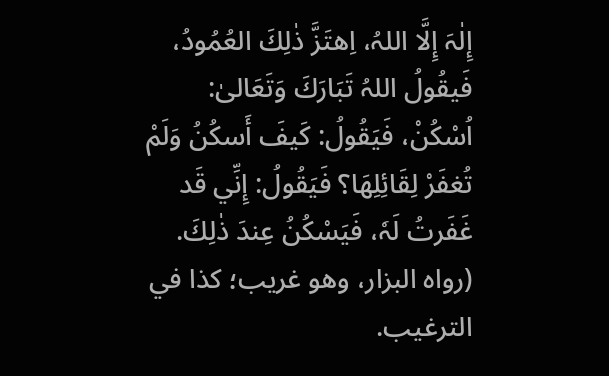إِلٰہَ إِلَّا اللہُ، اِهتَزَّ ذٰلِكَ العُمُودُ، فَیقُولُ اللہُ تَبَارَكَ وَتَعَالیٰ: اُسْکُنْ، فَیَقُولُ: کَیفَ أَسکُنُ وَلَمْ تُغفَرْ لِقَائِلِهَا؟ فَیَقُولُ: إِنِّي قَد غَفَرتُ لَہٗ، فَیَسْکُنُ عِندَ ذٰلِكَ. (رواہ البزار، وهو غریب؛ کذا في الترغیب.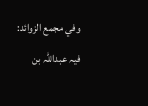وفي مجمع الزوائد: فیہ عبداللہ بن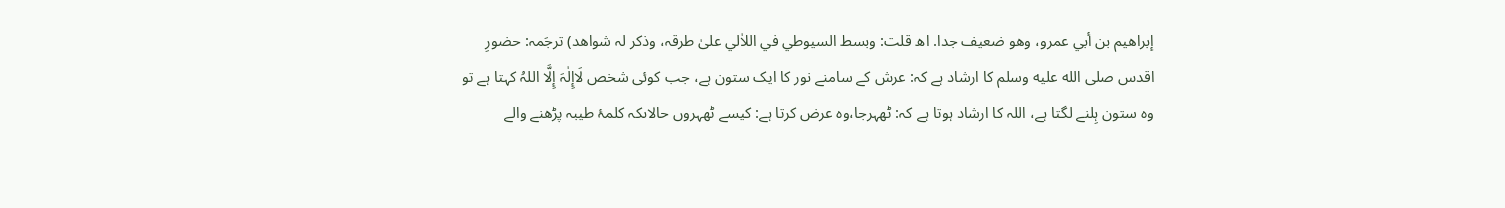إبراهیم بن أبي عمرو، وهو ضعیف جدا. اھ قلت: وبسط السیوطي في اللاٰلي علیٰ طرقہ، وذکر لہ شواهد) ترجَمہ: حضورِ اقدس صلى الله عليه وسلم کا ارشاد ہے کہ: عرش کے سامنے نور کا ایک ستون ہے، جب کوئی شخص لَاإِلٰہَ إِلَّا اللہُ کہتا ہے تو وہ ستون ہِلنے لگتا ہے، اللہ کا ارشاد ہوتا ہے کہ: ٹھہرجا،وہ عرض کرتا ہے: کیسے ٹھہروں حالاںکہ کلمۂ طیبہ پڑھنے والے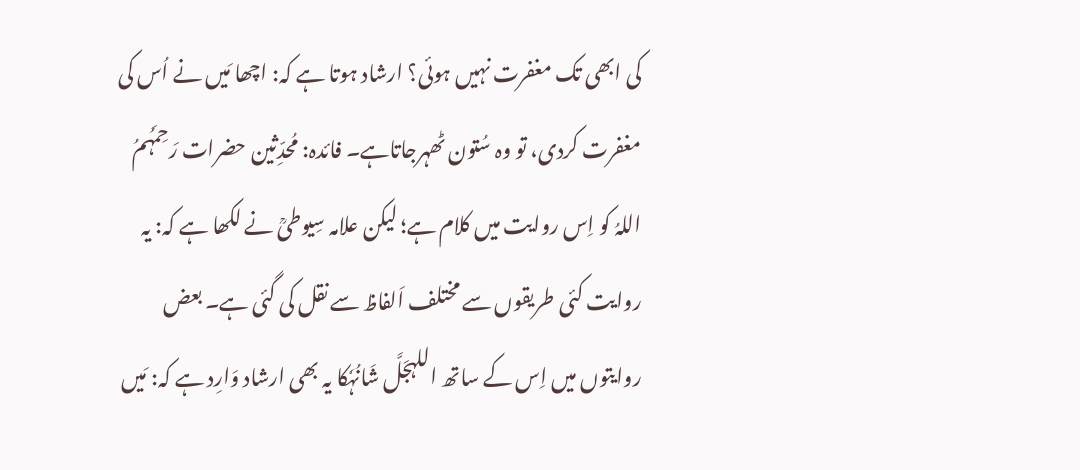کی ابھی تک مغفرت نہیں ہوئی؟ ارشاد ہوتا ہے کہ: اچھا مَیں نے اُس کی مغفرت کردی، تو وہ سُتون ٹھہرجاتاہے۔ فائدہ: مُحدِّثین حضرات رَحِمَہُمُ اللہُ کو اِس روایت میں کلام ہے؛ لیکن علامہ سِیوطیؒ نے لکھا ہے کہ: یہ روایت کئی طریقوں سے مختلف اَلفاظ سے نقل کی گئی ہے۔ بعض روایتوں میں اِس کے ساتھ اللہجَلَّ شَانُہٗکا یہ بھی ارشاد وَارِد ہے کہ: مَیں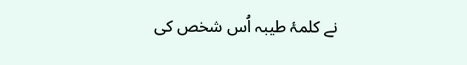نے کلمۂ طیبہ اُس شخص کی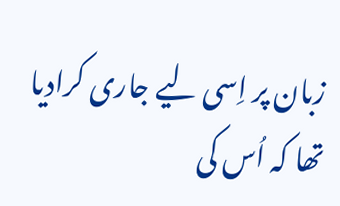زبان پر اِسی لیے جاری کرادیا تھا کہ اُس کی